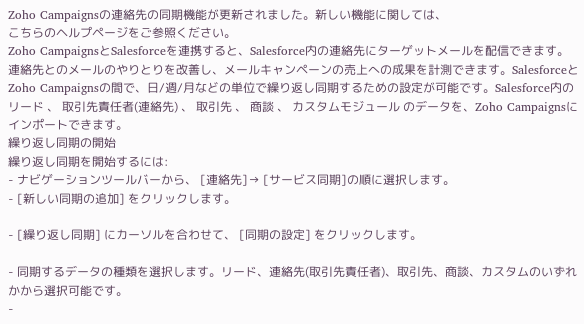Zoho Campaignsの連絡先の同期機能が更新されました。新しい機能に関しては、
こちらのヘルプページをご参照ください。
Zoho CampaignsとSalesforceを連携すると、Salesforce内の連絡先にターゲットメールを配信できます。連絡先とのメールのやりとりを改善し、メールキャンペーンの売上への成果を計測できます。SalesforceとZoho Campaignsの間で、日/週/月などの単位で繰り返し同期するための設定が可能です。Salesforce内の リード 、 取引先責任者(連絡先) 、 取引先 、 商談 、 カスタムモジュール のデータを、Zoho Campaignsにインポートできます。
繰り返し同期の開始
繰り返し同期を開始するには:
- ナビゲーションツールバーから、 [連絡先]→ [サービス同期]の順に選択します。
- [新しい同期の追加] をクリックします。

- [繰り返し同期] にカーソルを合わせて、 [同期の設定] をクリックします。

- 同期するデータの種類を選択します。リード、連絡先(取引先責任者)、取引先、商談、カスタムのいずれかから選択可能です。
-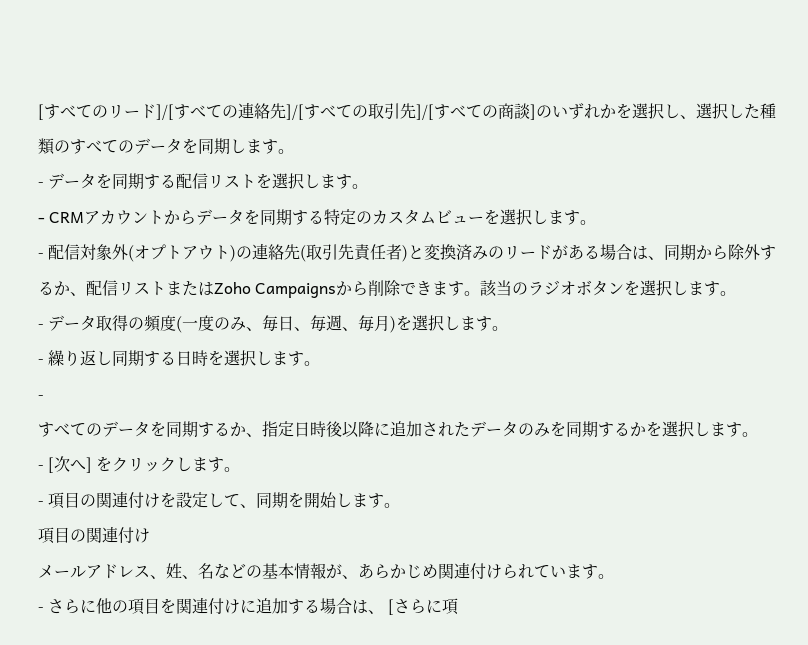[すべてのリード]/[すべての連絡先]/[すべての取引先]/[すべての商談]のいずれかを選択し、選択した種類のすべてのデータを同期します。
- データを同期する配信リストを選択します。
- CRMアカウントからデータを同期する特定のカスタムビューを選択します。
- 配信対象外(オプトアウト)の連絡先(取引先責任者)と変換済みのリードがある場合は、同期から除外するか、配信リストまたはZoho Campaignsから削除できます。該当のラジオボタンを選択します。
- データ取得の頻度(一度のみ、毎日、毎週、毎月)を選択します。
- 繰り返し同期する日時を選択します。
-
すべてのデータを同期するか、指定日時後以降に追加されたデータのみを同期するかを選択します。
- [次へ] をクリックします。
- 項目の関連付けを設定して、同期を開始します。
項目の関連付け
メールアドレス、姓、名などの基本情報が、あらかじめ関連付けられています。
- さらに他の項目を関連付けに追加する場合は、 [さらに項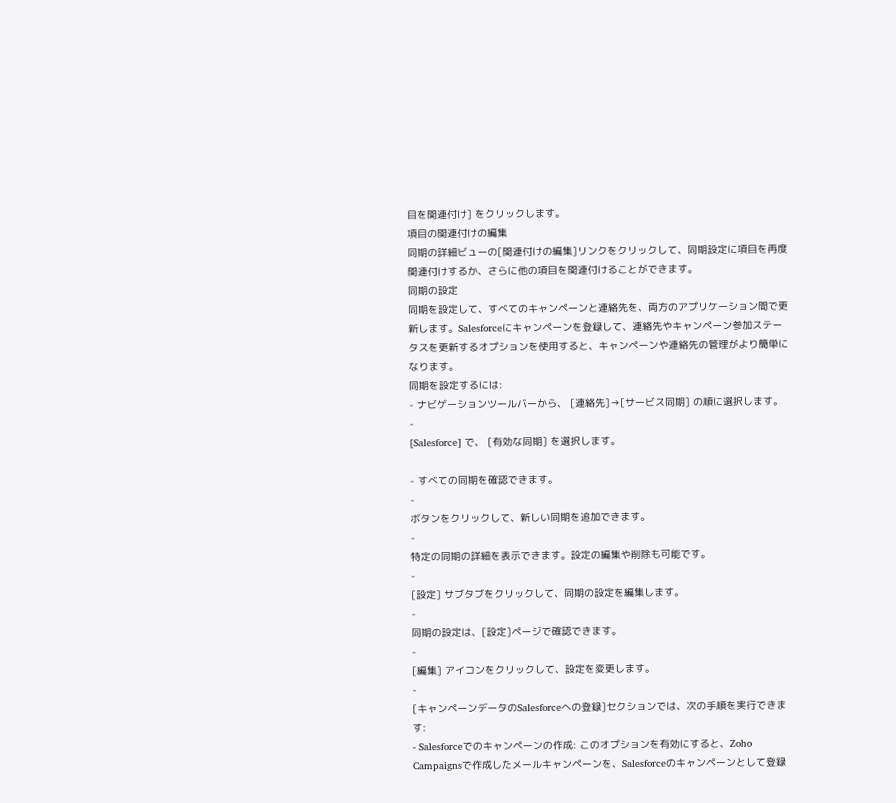目を関連付け] をクリックします。
項目の関連付けの編集
同期の詳細ビューの[関連付けの編集]リンクをクリックして、同期設定に項目を再度関連付けするか、さらに他の項目を関連付けることができます。
同期の設定
同期を設定して、すべてのキャンペーンと連絡先を、両方のアプリケーション間で更新します。Salesforceにキャンペーンを登録して、連絡先やキャンペーン参加ステータスを更新するオプションを使用すると、キャンペーンや連絡先の管理がより簡単になります。
同期を設定するには:
- ナビゲーションツールバーから、 [連絡先]→[サービス同期] の順に選択します。
-
[Salesforce] で、 [有効な同期] を選択します。

- すべての同期を確認できます。
-
ボタンをクリックして、新しい同期を追加できます。
-
特定の同期の詳細を表示できます。設定の編集や削除も可能です。
-
[設定] サブタブをクリックして、同期の設定を編集します。
-
同期の設定は、[設定]ページで確認できます。
-
[編集] アイコンをクリックして、設定を変更します。
-
[キャンペーンデータのSalesforceへの登録]セクションでは、次の手順を実行できます:
- Salesforceでのキャンペーンの作成: このオプションを有効にすると、Zoho Campaignsで作成したメールキャンペーンを、Salesforceのキャンペーンとして登録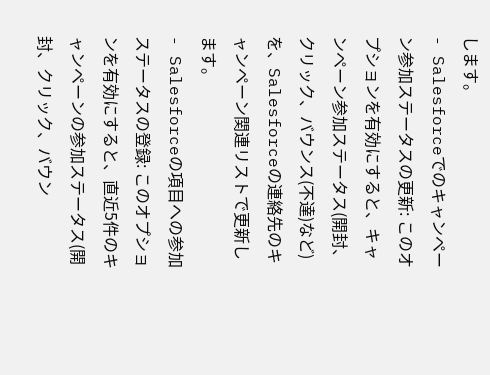します。
- Salesforceでのキャンペーン参加ステータスの更新: このオプションを有効にすると、キャンペーン参加ステータス(開封、クリック、バウンス(不達)など)を、Salesforceの連絡先のキャンペーン関連リストで更新します。
- Salesforceの項目への参加ステータスの登録: このオプションを有効にすると、直近5件のキャンペーンの参加ステータス(開封、クリック、バウン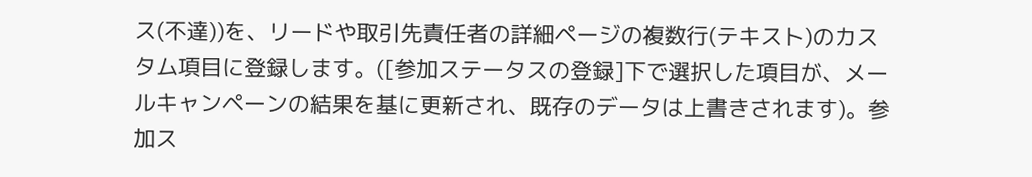ス(不達))を、リードや取引先責任者の詳細ページの複数行(テキスト)のカスタム項目に登録します。([参加ステータスの登録]下で選択した項目が、メールキャンペーンの結果を基に更新され、既存のデータは上書きされます)。参加ス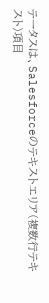テータスは、Salesforceのテキストエリア(複数行テキスト)項目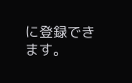に登録できます。